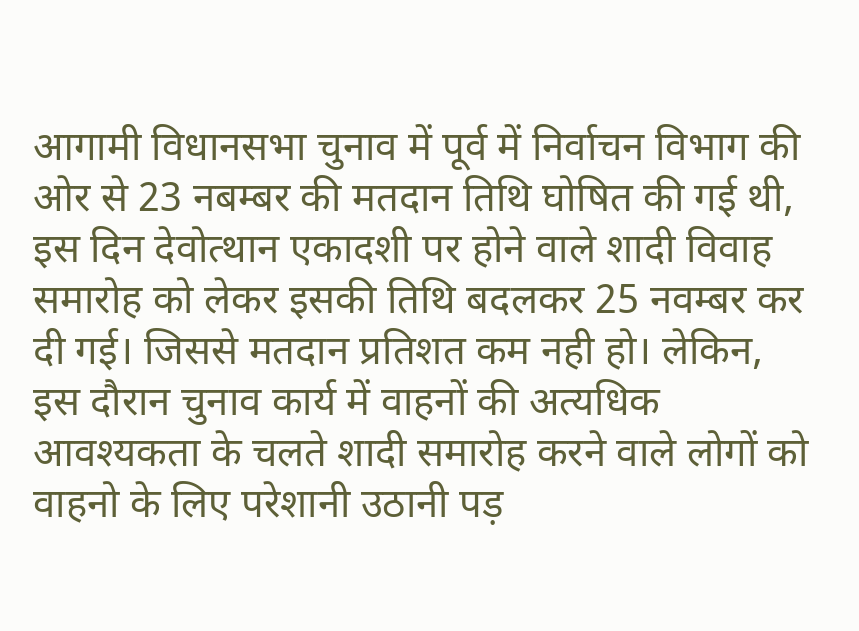आगामी विधानसभा चुनाव में पूर्व में निर्वाचन विभाग की ओर से 23 नबम्बर की मतदान तिथि घोषित की गई थी, इस दिन देवोत्थान एकादशी पर होने वाले शादी विवाह समारोह को लेकर इसकी तिथि बदलकर 25 नवम्बर कर दी गई। जिससे मतदान प्रतिशत कम नही हो। लेकिन, इस दौरान चुनाव कार्य में वाहनों की अत्यधिक आवश्यकता के चलते शादी समारोह करने वाले लोगों को वाहनो के लिए परेशानी उठानी पड़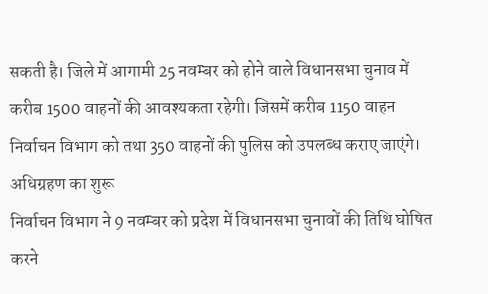सकती है। जिले में आगामी 25 नवम्बर को होने वाले विधानसभा चुनाव में करीब 1500 वाहनों की आवश्यकता रहेगी। जिसमें करीब 1150 वाहन निर्वाचन विभाग को तथा 350 वाहनों की पुलिस को उपलब्ध कराए जाएंगे।
अधिग्रहण का शुरू
निर्वाचन विभाग ने 9 नवम्बर को प्रदेश में विधानसभा चुनावों की तिथि घोषित करने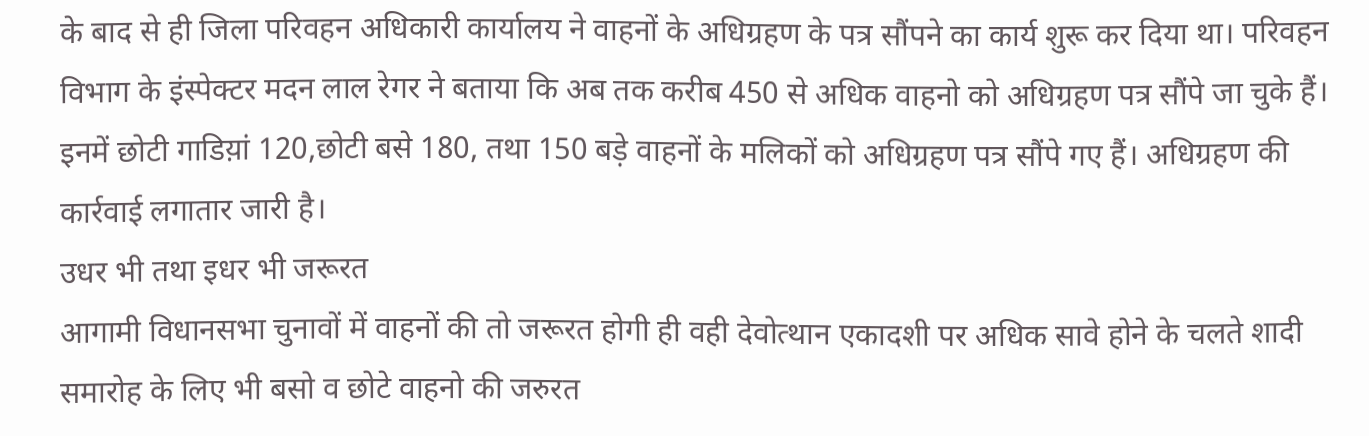के बाद से ही जिला परिवहन अधिकारी कार्यालय ने वाहनों के अधिग्रहण के पत्र सौंपने का कार्य शुरू कर दिया था। परिवहन विभाग के इंस्पेक्टर मदन लाल रेगर ने बताया कि अब तक करीब 450 से अधिक वाहनो को अधिग्रहण पत्र सौंपे जा चुके हैं। इनमें छोटी गाडिय़ां 120,छोटी बसे 180, तथा 150 बड़े वाहनों के मलिकों को अधिग्रहण पत्र सौंपे गए हैं। अधिग्रहण की कार्रवाई लगातार जारी है।
उधर भी तथा इधर भी जरूरत
आगामी विधानसभा चुनावों में वाहनों की तो जरूरत होगी ही वही देवोत्थान एकादशी पर अधिक सावे होने के चलते शादी समारोह के लिए भी बसो व छोटे वाहनो की जरुरत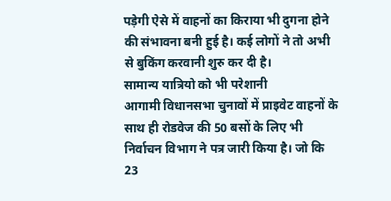पड़ेगी ऐसे में वाहनों का किराया भी दुगना होने की संभावना बनी हुई है। कई लोगों ने तो अभी से बुकिंग करवानी शुरु कर दी है।
सामान्य यात्रियो को भी परेशानी
आगामी विधानसभा चुनावों में प्राइवेट वाहनों के साथ ही रोडवेज की 50 बसों के लिए भी निर्वाचन विभाग ने पत्र जारी किया है। जो कि 23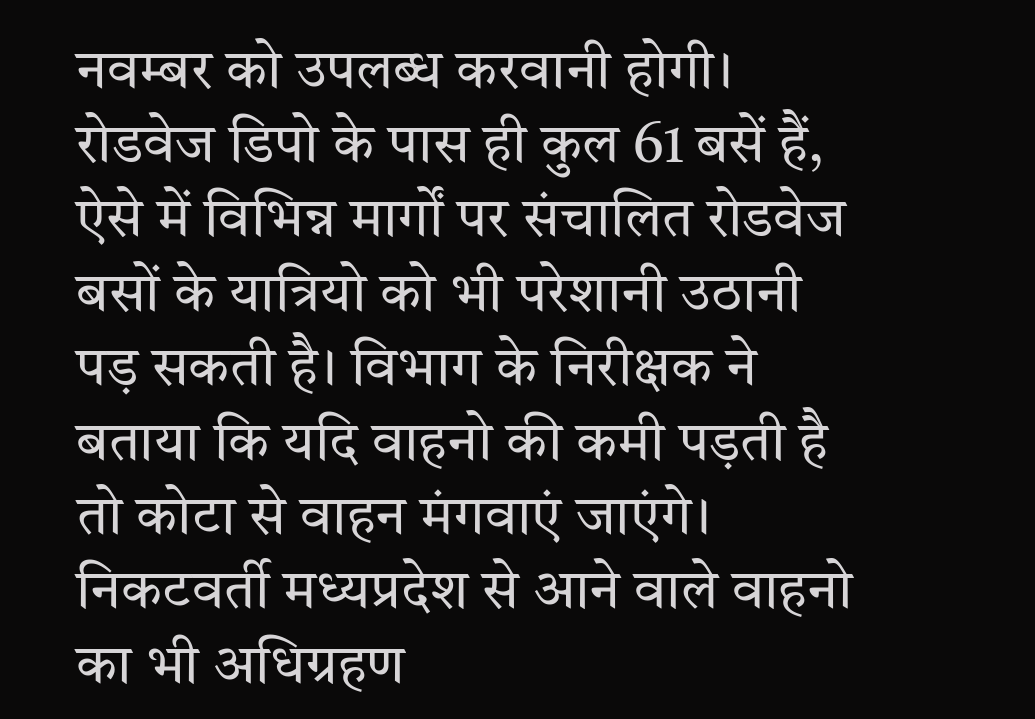नवम्बर को उपलब्ध करवानी होगी। रोडवेज डिपो के पास ही कुल 61 बसें हैं, ऐसे में विभिन्न मार्गों पर संचालित रोडवेज बसों के यात्रियो को भी परेशानी उठानी पड़ सकती है। विभाग के निरीक्षक ने बताया कि यदि वाहनो की कमी पड़ती है तो कोटा से वाहन मंगवाएं जाएंगे। निकटवर्ती मध्यप्रदेश से आने वाले वाहनो का भी अधिग्रहण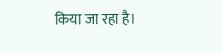किया जा रहा है।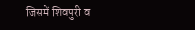जिसमें शिवपुरी व